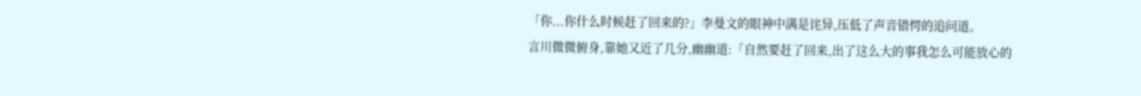「你...你什么时候赶了回来的?」李曼文的眼神中满是诧异,压低了声音错愕的追问道。
言川微微俯身,靠她又近了几分,幽幽道:「自然要赶了回来,出了这么大的事我怎么可能放心的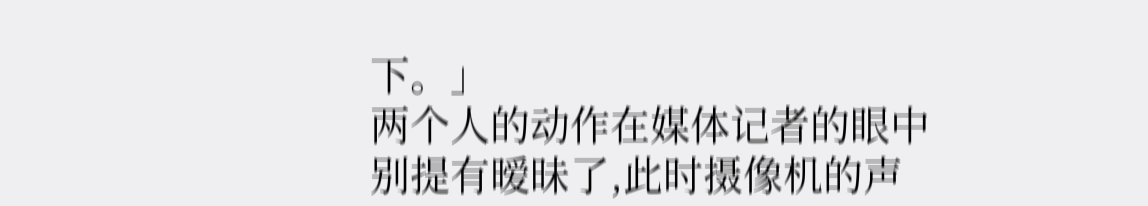下。」
两个人的动作在媒体记者的眼中别提有暧昧了,此时摄像机的声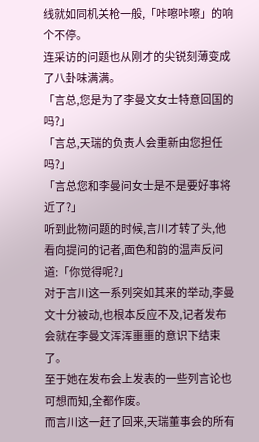线就如同机关枪一般,「咔嚓咔嚓」的响个不停。
连采访的问题也从刚才的尖锐刻薄变成了八卦味满满。
「言总,您是为了李曼文女士特意回国的吗?」
「言总,天瑞的负责人会重新由您担任吗?」
「言总您和李曼问女士是不是要好事将近了?」
听到此物问题的时候,言川才转了头,他看向提问的记者,面色和韵的温声反问道:「你觉得呢?」
对于言川这一系列突如其来的举动,李曼文十分被动,也根本反应不及,记者发布会就在李曼文浑浑噩噩的意识下结束了。
至于她在发布会上发表的一些列言论也可想而知,全都作废。
而言川这一赶了回来,天瑞董事会的所有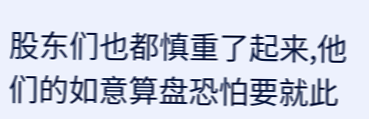股东们也都慎重了起来,他们的如意算盘恐怕要就此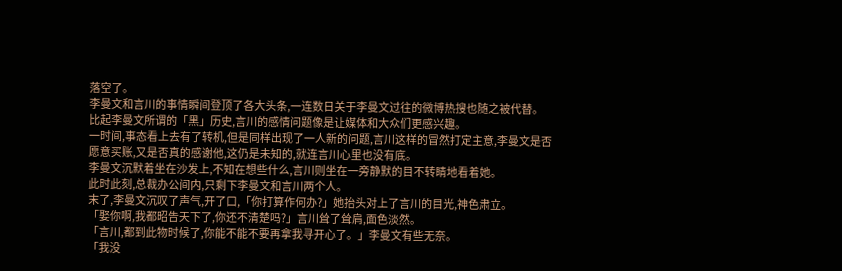落空了。
李曼文和言川的事情瞬间登顶了各大头条,一连数日关于李曼文过往的微博热搜也随之被代替。
比起李曼文所谓的「黑」历史,言川的感情问题像是让媒体和大众们更感兴趣。
一时间,事态看上去有了转机,但是同样出现了一人新的问题,言川这样的冒然打定主意,李曼文是否愿意买账,又是否真的感谢他,这仍是未知的,就连言川心里也没有底。
李曼文沉默着坐在沙发上,不知在想些什么,言川则坐在一旁静默的目不转睛地看着她。
此时此刻,总裁办公间内,只剩下李曼文和言川两个人。
末了,李曼文沉叹了声气,开了口,「你打算作何办?」她抬头对上了言川的目光,神色肃立。
「娶你啊,我都昭告天下了,你还不清楚吗?」言川耸了耸肩,面色淡然。
「言川,都到此物时候了,你能不能不要再拿我寻开心了。」李曼文有些无奈。
「我没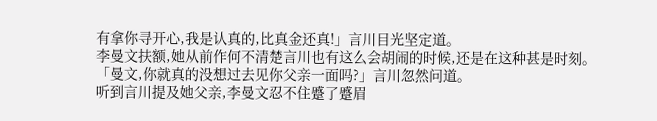有拿你寻开心,我是认真的,比真金还真!」言川目光坚定道。
李曼文扶额,她从前作何不清楚言川也有这么会胡闹的时候,还是在这种甚是时刻。
「曼文,你就真的没想过去见你父亲一面吗?」言川忽然问道。
听到言川提及她父亲,李曼文忍不住蹙了蹙眉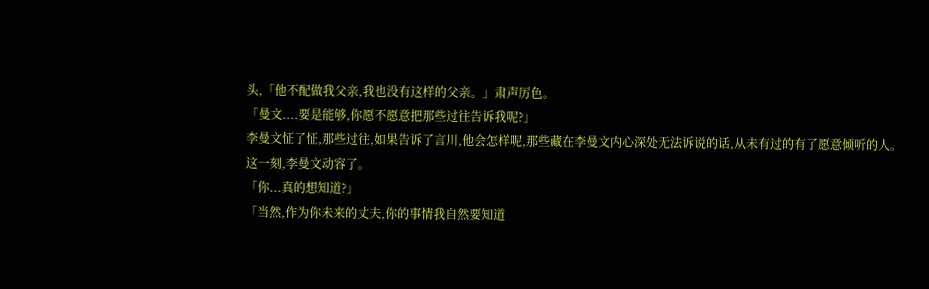头,「他不配做我父亲,我也没有这样的父亲。」肃声厉色。
「曼文....要是能够,你愿不愿意把那些过往告诉我呢?」
李曼文怔了怔,那些过往,如果告诉了言川,他会怎样呢,那些藏在李曼文内心深处无法诉说的话,从未有过的有了愿意倾听的人。
这一刻,李曼文动容了。
「你...真的想知道?」
「当然,作为你未来的丈夫,你的事情我自然要知道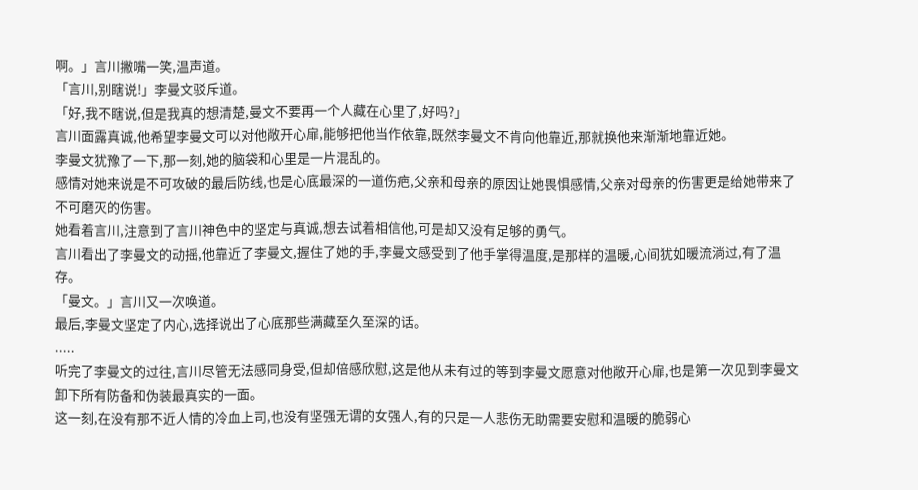啊。」言川撇嘴一笑,温声道。
「言川,别瞎说!」李曼文驳斥道。
「好,我不瞎说,但是我真的想清楚,曼文不要再一个人藏在心里了,好吗?」
言川面露真诚,他希望李曼文可以对他敞开心扉,能够把他当作依靠,既然李曼文不肯向他靠近,那就换他来渐渐地靠近她。
李曼文犹豫了一下,那一刻,她的脑袋和心里是一片混乱的。
感情对她来说是不可攻破的最后防线,也是心底最深的一道伤疤,父亲和母亲的原因让她畏惧感情,父亲对母亲的伤害更是给她带来了不可磨灭的伤害。
她看着言川,注意到了言川神色中的坚定与真诚,想去试着相信他,可是却又没有足够的勇气。
言川看出了李曼文的动摇,他靠近了李曼文,握住了她的手,李曼文感受到了他手掌得温度,是那样的温暖,心间犹如暖流淌过,有了温存。
「曼文。」言川又一次唤道。
最后,李曼文坚定了内心,选择说出了心底那些满藏至久至深的话。
.....
听完了李曼文的过往,言川尽管无法感同身受,但却倍感欣慰,这是他从未有过的等到李曼文愿意对他敞开心扉,也是第一次见到李曼文卸下所有防备和伪装最真实的一面。
这一刻,在没有那不近人情的冷血上司,也没有坚强无谓的女强人,有的只是一人悲伤无助需要安慰和温暖的脆弱心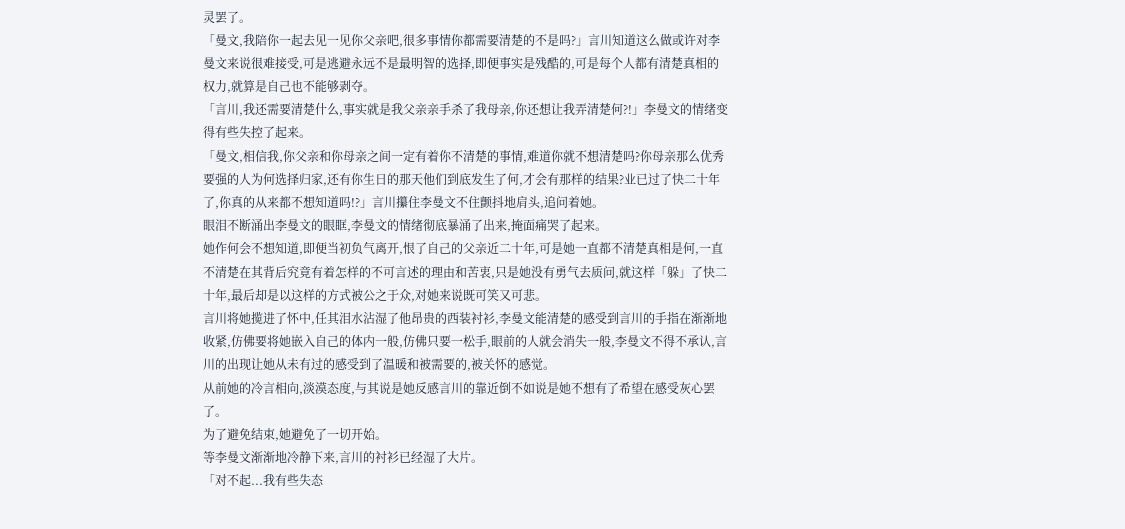灵罢了。
「曼文,我陪你一起去见一见你父亲吧,很多事情你都需要清楚的不是吗?」言川知道这么做或许对李曼文来说很难接受,可是逃避永远不是最明智的选择,即便事实是残酷的,可是每个人都有清楚真相的权力,就算是自己也不能够剥夺。
「言川,我还需要清楚什么,事实就是我父亲亲手杀了我母亲,你还想让我弄清楚何?!」李曼文的情绪变得有些失控了起来。
「曼文,相信我,你父亲和你母亲之间一定有着你不清楚的事情,难道你就不想清楚吗?你母亲那么优秀要强的人为何选择归家,还有你生日的那天他们到底发生了何,才会有那样的结果?业已过了快二十年了,你真的从来都不想知道吗!?」言川攥住李曼文不住颤抖地肩头,追问着她。
眼泪不断涌出李曼文的眼眶,李曼文的情绪彻底暴涌了出来,掩面痛哭了起来。
她作何会不想知道,即便当初负气离开,恨了自己的父亲近二十年,可是她一直都不清楚真相是何,一直不清楚在其背后究竟有着怎样的不可言述的理由和苦衷,只是她没有勇气去质问,就这样「躲」了快二十年,最后却是以这样的方式被公之于众,对她来说既可笑又可悲。
言川将她揽进了怀中,任其泪水沾湿了他昂贵的西装衬衫,李曼文能清楚的感受到言川的手指在渐渐地收紧,仿佛要将她嵌入自己的体内一般,仿佛只要一松手,眼前的人就会消失一般,李曼文不得不承认,言川的出现让她从未有过的感受到了温暖和被需要的,被关怀的感觉。
从前她的冷言相向,淡漠态度,与其说是她反感言川的靠近倒不如说是她不想有了希望在感受灰心罢了。
为了避免结束,她避免了一切开始。
等李曼文渐渐地冷静下来,言川的衬衫已经湿了大片。
「对不起...我有些失态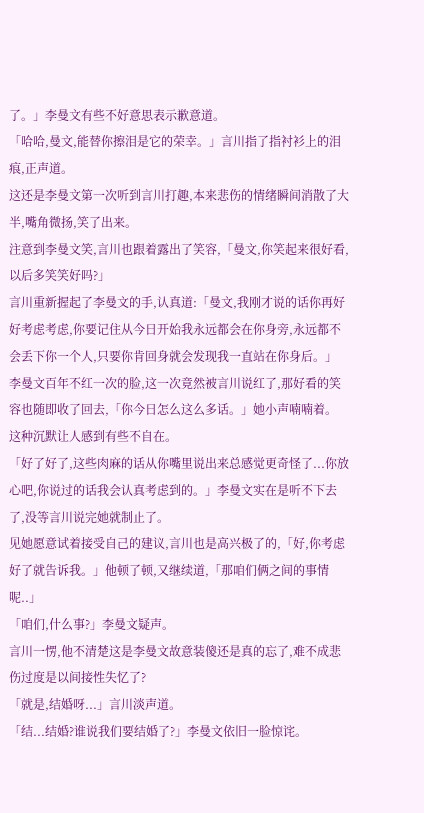了。」李曼文有些不好意思表示歉意道。
「哈哈,曼文,能替你擦泪是它的荣幸。」言川指了指衬衫上的泪痕,正声道。
这还是李曼文第一次听到言川打趣,本来悲伤的情绪瞬间消散了大半,嘴角微扬,笑了出来。
注意到李曼文笑,言川也跟着露出了笑容,「曼文,你笑起来很好看,以后多笑笑好吗?」
言川重新握起了李曼文的手,认真道:「曼文,我刚才说的话你再好好考虑考虑,你要记住从今日开始我永远都会在你身旁,永远都不会丢下你一个人,只要你肯回身就会发现我一直站在你身后。」
李曼文百年不红一次的脸,这一次竟然被言川说红了,那好看的笑容也随即收了回去,「你今日怎么这么多话。」她小声喃喃着。
这种沉默让人感到有些不自在。
「好了好了,这些肉麻的话从你嘴里说出来总感觉更奇怪了...你放心吧,你说过的话我会认真考虑到的。」李曼文实在是听不下去了,没等言川说完她就制止了。
见她愿意试着接受自己的建议,言川也是高兴极了的,「好,你考虑好了就告诉我。」他顿了顿,又继续道,「那咱们俩之间的事情呢..」
「咱们,什么事?」李曼文疑声。
言川一愣,他不清楚这是李曼文故意装傻还是真的忘了,难不成悲伤过度是以间接性失忆了?
「就是,结婚呀...」言川淡声道。
「结...结婚?谁说我们要结婚了?」李曼文依旧一脸惊诧。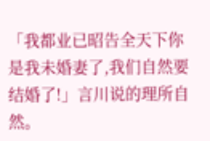「我都业已昭告全天下你是我未婚妻了,我们自然要结婚了!」言川说的理所自然。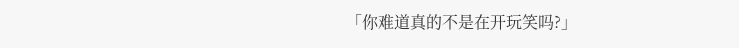「你难道真的不是在开玩笑吗?」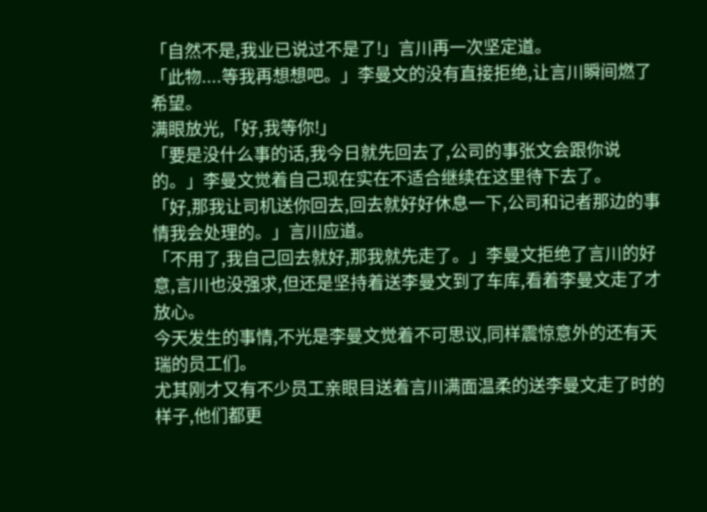「自然不是,我业已说过不是了!」言川再一次坚定道。
「此物....等我再想想吧。」李曼文的没有直接拒绝,让言川瞬间燃了希望。
满眼放光,「好,我等你!」
「要是没什么事的话,我今日就先回去了,公司的事张文会跟你说的。」李曼文觉着自己现在实在不适合继续在这里待下去了。
「好,那我让司机送你回去,回去就好好休息一下,公司和记者那边的事情我会处理的。」言川应道。
「不用了,我自己回去就好,那我就先走了。」李曼文拒绝了言川的好意,言川也没强求,但还是坚持着送李曼文到了车库,看着李曼文走了才放心。
今天发生的事情,不光是李曼文觉着不可思议,同样震惊意外的还有天瑞的员工们。
尤其刚才又有不少员工亲眼目送着言川满面温柔的送李曼文走了时的样子,他们都更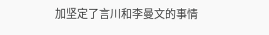加坚定了言川和李曼文的事情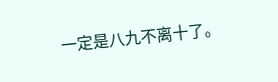一定是八九不离十了。